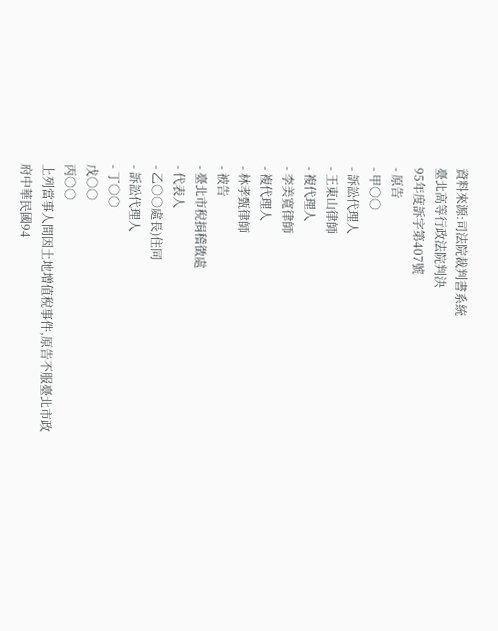資料來源:司法院裁判書系統
臺北高等行政法院判決
95年度訴字第407號
- 原告
- 甲○○
- 訴訟代理人
- 王東山律師
- 複代理人
- 李美寬律師
- 複代理人
- 林孝甄律師
- 被告
- 臺北市稅捐稽徵處
- 代表人
- 乙○○處長)住同
- 訴訟代理人
- 丁○○
戊○○
丙○○
上列當事人間因土地增值稅事件,原告不服臺北市政府中華民國94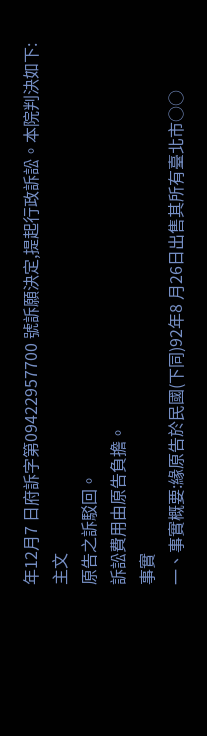年12月7 日府訴字第09422957700 號訴願決定,提起行政訴訟。本院判決如下:
主文
原告之訴駁回。
訴訟費用由原告負擔。
事實
一、事實概要:緣原告於民國(下同)92年8 月26日出售其所有臺北市○○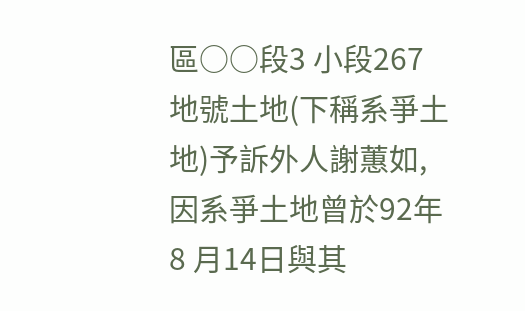區○○段3 小段267 地號土地(下稱系爭土地)予訴外人謝蕙如,因系爭土地曾於92年8 月14日與其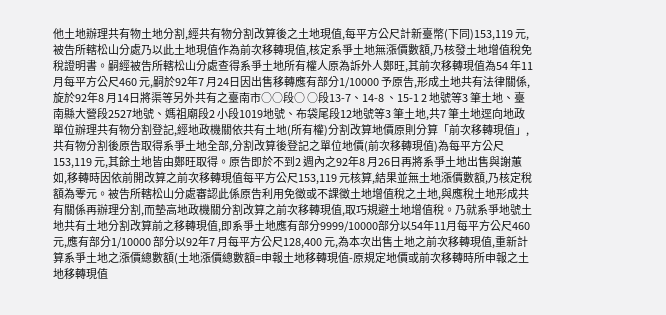他土地辦理共有物土地分割,經共有物分割改算後之土地現值,每平方公尺計新臺幣(下同)153,119 元,被告所轄松山分處乃以此土地現值作為前次移轉現值,核定系爭土地無漲價數額,乃核發土地增值稅免稅證明書。嗣經被告所轄松山分處查得系爭土地所有權人原為訴外人鄭旺,其前次移轉現值為54 年11 月每平方公尺460 元,嗣於92年7 月24日因出售移轉應有部分1/10000 予原告,形成土地共有法律關係,旋於92年8 月14日將渠等另外共有之臺南市○○段○ ○段13-7、14-8 、15-1 2 地號等3 筆土地、臺南縣大營段2527地號、媽祖廟段2 小段1019地號、布袋尾段12地號等3 筆土地,共7 筆土地逕向地政單位辦理共有物分割登記,經地政機關依共有土地(所有權)分割改算地價原則分算「前次移轉現值」,共有物分割後原告取得系爭土地全部,分割改算後登記之單位地價(前次移轉現值)為每平方公尺153,119 元,其餘土地皆由鄭旺取得。原告即於不到2 週內之92年8 月26日再將系爭土地出售與謝蕙如,移轉時因依前開改算之前次移轉現值每平方公尺153,119 元核算,結果並無土地漲價數額,乃核定稅額為零元。被告所轄松山分處審認此係原告利用免徵或不課徵土地增值稅之土地,與應稅土地形成共有關係再辦理分割,而墊高地政機關分割改算之前次移轉現值,取巧規避土地增值稅。乃就系爭地號土地共有土地分割改算前之移轉現值,即系爭土地應有部分9999/10000部分以54年11月每平方公尺460 元,應有部分1/10000 部分以92年7 月每平方公尺128,400 元,為本次出售土地之前次移轉現值,重新計算系爭土地之漲價總數額(土地漲價總數額=申報土地移轉現值-原規定地價或前次移轉時所申報之土地移轉現值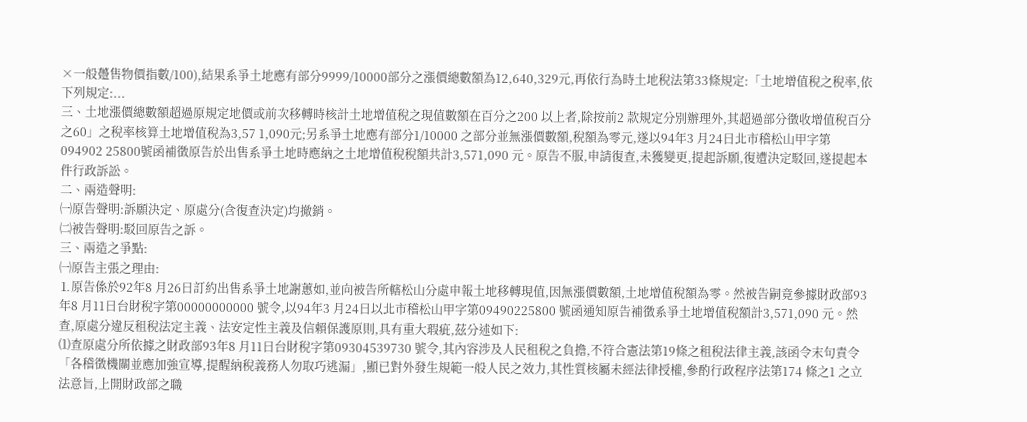×一般躉售物價指數/100),結果系爭土地應有部分9999/10000部分之漲價總數額為12,640,329元,再依行為時土地稅法第33條規定:「土地增值稅之稅率,依下列規定:...
三、土地漲價總數額超過原規定地價或前次移轉時核計土地增值稅之現值數額在百分之200 以上者,除按前2 款規定分別辦理外,其超過部分徵收增值稅百分之60」之稅率核算土地增值稅為3,57 1,090元;另系爭土地應有部分1/10000 之部分並無漲價數額,稅額為零元,遂以94年3 月24日北市稽松山甲字第094902 25800號函補徵原告於出售系爭土地時應納之土地增值稅稅額共計3,571,090 元。原告不服,申請復查,未獲變更,提起訴願,復遭決定駁回,遂提起本件行政訴訟。
二、兩造聲明:
㈠原告聲明:訴願決定、原處分(含復查決定)均撤銷。
㈡被告聲明:駁回原告之訴。
三、兩造之爭點:
㈠原告主張之理由:
⒈原告係於92年8 月26日訂約出售系爭土地謝蕙如,並向被告所轄松山分處申報土地移轉現值,因無漲價數額,土地增值稅額為零。然被告嗣竟參據財政部93年8 月11日台財稅字第00000000000 號令,以94年3 月24日以北市稽松山甲字第09490225800 號函通知原告補徵系爭土地增值稅額計3,571,090 元。然查,原處分違反租稅法定主義、法安定性主義及信賴保護原則,具有重大瑕疵,茲分述如下:
⑴查原處分所依據之財政部93年8 月11日台財稅字第09304539730 號令,其內容涉及人民租稅之負擔,不符合憲法第19條之租稅法律主義,該函令末句責令「各稽徵機關並應加強宣導,提醒納稅義務人勿取巧逃漏」,顯已對外發生規範一般人民之效力,其性質核屬未經法律授權,參酌行政程序法第174 條之1 之立法意旨,上開財政部之職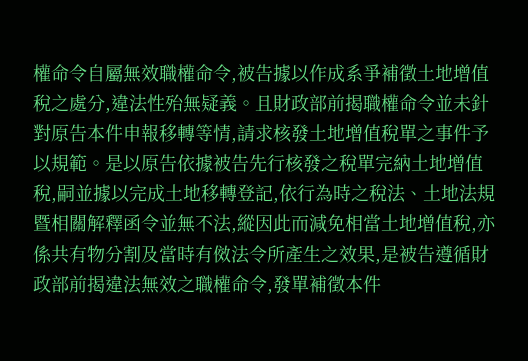權命令自屬無效職權命令,被告據以作成系爭補徵土地增值稅之處分,違法性殆無疑義。且財政部前揭職權命令並未針對原告本件申報移轉等情,請求核發土地增值稅單之事件予以規範。是以原告依據被告先行核發之稅單完納土地增值稅,嗣並據以完成土地移轉登記,依行為時之稅法、土地法規暨相關解釋函令並無不法,縱因此而減免相當土地增值稅,亦係共有物分割及當時有傚法令所產生之效果,是被告遵循財政部前揭違法無效之職權命令,發單補徵本件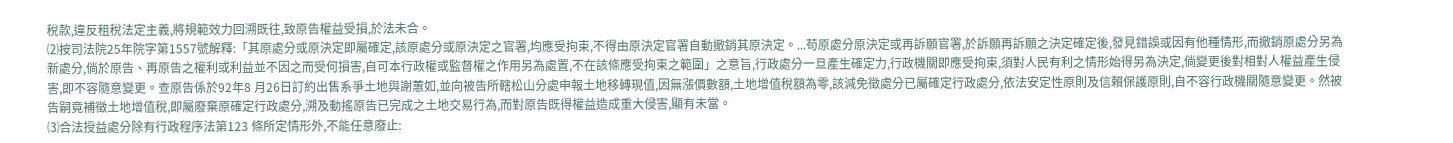稅款,違反租稅法定主義,將規範效力回溯既往,致原告權益受損,於法未合。
⑵按司法院25年院字第1557號解釋:「其原處分或原決定即屬確定,該原處分或原決定之官署,均應受拘束,不得由原決定官署自動撤銷其原決定。...苟原處分原決定或再訴願官署,於訴願再訴願之決定確定後,發見錯誤或因有他種情形,而撤銷原處分另為新處分,倘於原告、再原告之權利或利益並不因之而受何損害,自可本行政權或監督權之作用另為處置,不在該條應受拘束之範圍」之意旨,行政處分一旦產生確定力,行政機關即應受拘束,須對人民有利之情形始得另為決定,倘變更後對相對人權益產生侵害,即不容隨意變更。查原告係於92年8 月26日訂約出售系爭土地與謝蕙如,並向被告所轄松山分處申報土地移轉現值,因無漲價數額,土地增值稅額為零,該減免徵處分已屬確定行政處分,依法安定性原則及信賴保護原則,自不容行政機關隨意變更。然被告嗣竟補徵土地增值稅,即屬廢棄原確定行政處分,溯及動搖原告已完成之土地交易行為,而對原告既得權益造成重大侵害,顯有未當。
⑶合法授益處分除有行政程序法第123 條所定情形外,不能任意廢止: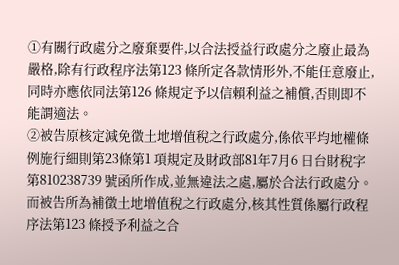①有關行政處分之廢棄要件,以合法授益行政處分之廢止最為嚴格,除有行政程序法第123 條所定各款情形外,不能任意廢止,同時亦應依同法第126 條規定予以信賴利益之補償,否則即不能謂適法。
②被告原核定減免徵土地增值稅之行政處分,係依平均地權條例施行細則第23條第1 項規定及財政部81年7月6 日台財稅字第810238739 號函所作成,並無違法之處,屬於合法行政處分。而被告所為補徵土地增值稅之行政處分,核其性質係屬行政程序法第123 條授予利益之合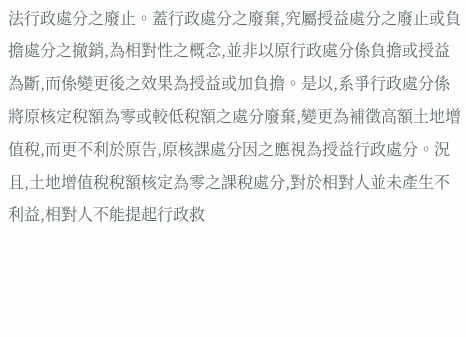法行政處分之廢止。蓋行政處分之廢棄,究屬授益處分之廢止或負擔處分之撤銷,為相對性之概念,並非以原行政處分係負擔或授益為斷,而係變更後之效果為授益或加負擔。是以,系爭行政處分係將原核定稅額為零或較低稅額之處分廢棄,變更為補徵高額土地增值稅,而更不利於原告,原核課處分因之應視為授益行政處分。況且,土地增值稅稅額核定為零之課稅處分,對於相對人並未產生不利益,相對人不能提起行政救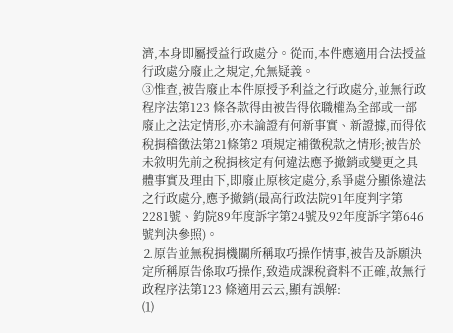濟,本身即屬授益行政處分。從而,本件應適用合法授益行政處分廢止之規定,允無疑義。
③惟查,被告廢止本件原授予利益之行政處分,並無行政程序法第123 條各款得由被告得依職權為全部或一部廢止之法定情形,亦未論證有何新事實、新證據,而得依稅捐稽徵法第21條第2 項規定補徵稅款之情形;被告於未敘明先前之稅捐核定有何違法應予撤銷或變更之具體事實及理由下,即廢止原核定處分,系爭處分顯係違法之行政處分,應予撤銷(最高行政法院91年度判字第2281號、鈞院89年度訴字第24號及92年度訴字第646號判決參照)。
⒉原告並無稅捐機關所稱取巧操作情事,被告及訴願決定所稱原告係取巧操作,致造成課稅資料不正確,故無行政程序法第123 條適用云云,顯有誤解:
⑴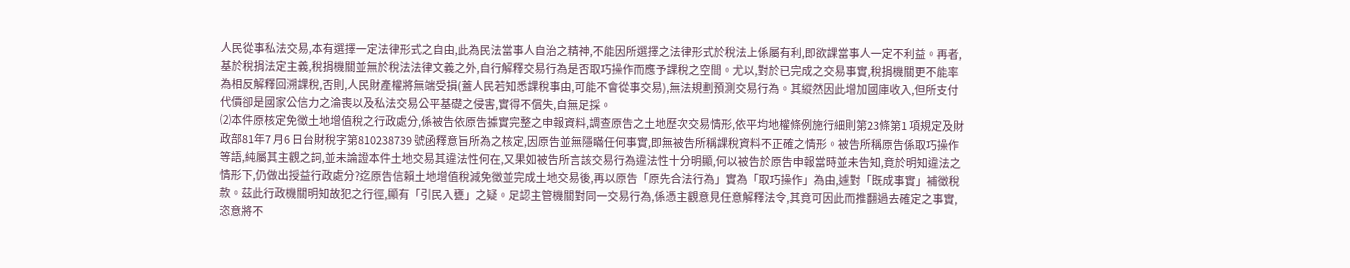人民從事私法交易,本有選擇一定法律形式之自由,此為民法當事人自治之精神,不能因所選擇之法律形式於稅法上係屬有利,即欲課當事人一定不利益。再者,基於稅捐法定主義,稅捐機關並無於稅法法律文義之外,自行解釋交易行為是否取巧操作而應予課稅之空間。尤以,對於已完成之交易事實,稅捐機關更不能率為相反解釋回溯課稅,否則,人民財產權將無端受損(蓋人民若知悉課稅事由,可能不會從事交易),無法規劃預測交易行為。其縱然因此增加國庫收入,但所支付代價卻是國家公信力之淪喪以及私法交易公平基礎之侵害,實得不償失,自無足採。
⑵本件原核定免徵土地增值稅之行政處分,係被告依原告據實完整之申報資料,調查原告之土地歷次交易情形,依平均地權條例施行細則第23條第1 項規定及財政部81年7 月6 日台財稅字第810238739 號函釋意旨所為之核定,因原告並無隱瞞任何事實,即無被告所稱課稅資料不正確之情形。被告所稱原告係取巧操作等語,純屬其主觀之詞,並未論證本件土地交易其違法性何在,又果如被告所言該交易行為違法性十分明顯,何以被告於原告申報當時並未告知,竟於明知違法之情形下,仍做出授益行政處分?迄原告信賴土地增值稅減免徵並完成土地交易後,再以原告「原先合法行為」實為「取巧操作」為由,遽對「既成事實」補徵稅款。茲此行政機關明知故犯之行徑,顯有「引民入甕」之疑。足認主管機關對同一交易行為,係憑主觀意見任意解釋法令,其竟可因此而推翻過去確定之事實,恣意將不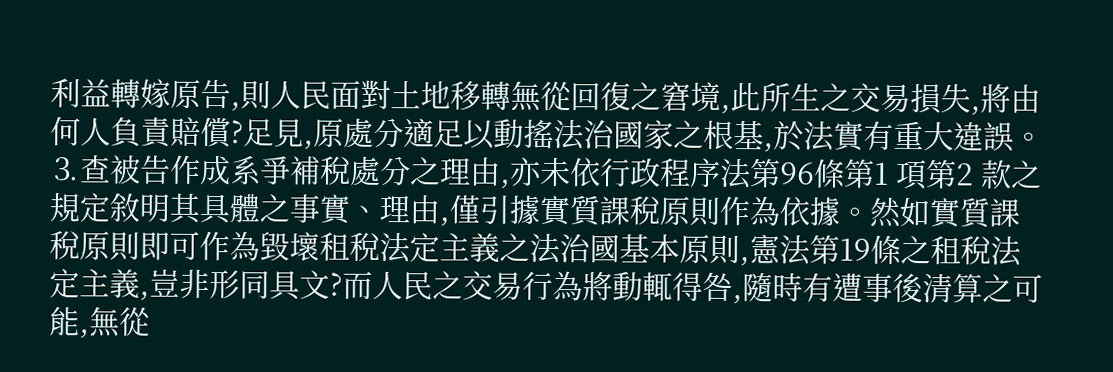利益轉嫁原告,則人民面對土地移轉無從回復之窘境,此所生之交易損失,將由何人負責賠償?足見,原處分適足以動搖法治國家之根基,於法實有重大違誤。
⒊查被告作成系爭補稅處分之理由,亦未依行政程序法第96條第1 項第2 款之規定敘明其具體之事實、理由,僅引據實質課稅原則作為依據。然如實質課稅原則即可作為毀壞租稅法定主義之法治國基本原則,憲法第19條之租稅法定主義,豈非形同具文?而人民之交易行為將動輒得咎,隨時有遭事後清算之可能,無從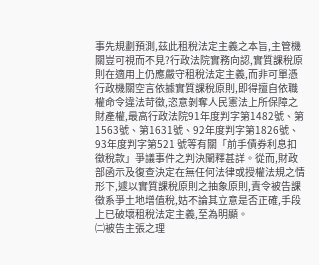事先規劃預測,茲此租稅法定主義之本旨,主管機關豈可視而不見?行政法院實務向認,實質課稅原則在適用上仍應嚴守租稅法定主義,而非可單憑行政機關空言依據實質課稅原則,即得擅自依職權命令違法苛徵,恣意剝奪人民憲法上所保障之財產權,最高行政法院91年度判字第1482號、第1563號、第1631號、92年度判字第1826號、93年度判字第521 號等有關「前手債券利息扣徵稅款」爭議事件之判決闡釋甚詳。從而,財政部函示及復查決定在無任何法律或授權法規之情形下,遽以實質課稅原則之抽象原則,責令被告課徵系爭土地增值稅,姑不論其立意是否正確,手段上已破壞租稅法定主義,至為明顯。
㈡被告主張之理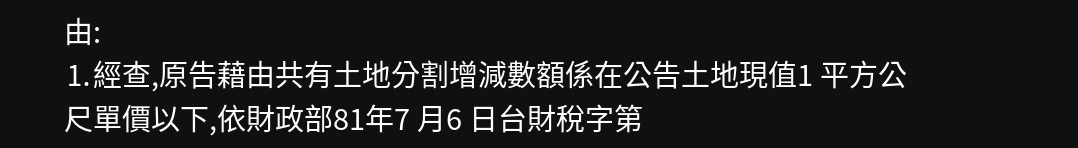由:
⒈經查,原告藉由共有土地分割增減數額係在公告土地現值1 平方公尺單價以下,依財政部81年7 月6 日台財稅字第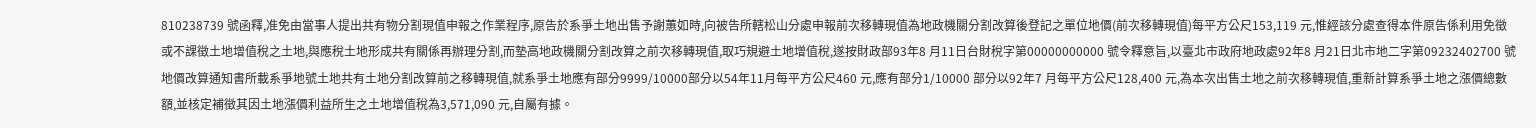810238739 號函釋,准免由當事人提出共有物分割現值申報之作業程序,原告於系爭土地出售予謝蕙如時,向被告所轄松山分處申報前次移轉現值為地政機關分割改算後登記之單位地價(前次移轉現值)每平方公尺153,119 元,惟經該分處查得本件原告係利用免徵或不課徵土地增值稅之土地,與應稅土地形成共有關係再辦理分割,而墊高地政機關分割改算之前次移轉現值,取巧規避土地增值稅,遂按財政部93年8 月11日台財稅字第00000000000 號令釋意旨,以臺北市政府地政處92年8 月21日北市地二字第09232402700 號地價改算通知書所載系爭地號土地共有土地分割改算前之移轉現值,就系爭土地應有部分9999/10000部分以54年11月每平方公尺460 元,應有部分1/10000 部分以92年7 月每平方公尺128,400 元,為本次出售土地之前次移轉現值,重新計算系爭土地之漲價總數額,並核定補徵其因土地漲價利益所生之土地增值稅為3,571,090 元,自屬有據。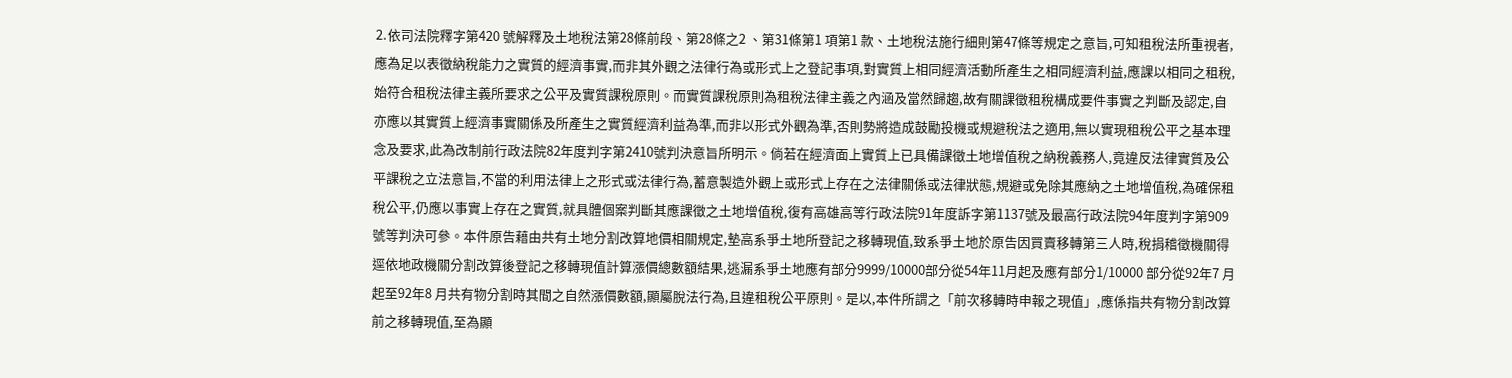⒉依司法院釋字第420 號解釋及土地稅法第28條前段、第28條之2 、第31條第1 項第1 款、土地稅法施行細則第47條等規定之意旨,可知租稅法所重視者,應為足以表徵納稅能力之實質的經濟事實,而非其外觀之法律行為或形式上之登記事項,對實質上相同經濟活動所產生之相同經濟利益,應課以相同之租稅,始符合租稅法律主義所要求之公平及實質課稅原則。而實質課稅原則為租稅法律主義之內涵及當然歸趨,故有關課徵租稅構成要件事實之判斷及認定,自亦應以其實質上經濟事實關係及所產生之實質經濟利益為準,而非以形式外觀為準,否則勢將造成鼓勵投機或規避稅法之適用,無以實現租稅公平之基本理念及要求,此為改制前行政法院82年度判字第2410號判決意旨所明示。倘若在經濟面上實質上已具備課徵土地增值稅之納稅義務人,竟違反法律實質及公平課稅之立法意旨,不當的利用法律上之形式或法律行為,蓄意製造外觀上或形式上存在之法律關係或法律狀態,規避或免除其應納之土地增值稅,為確保租稅公平,仍應以事實上存在之實質,就具體個案判斷其應課徵之土地增值稅,復有高雄高等行政法院91年度訴字第1137號及最高行政法院94年度判字第909號等判決可參。本件原告藉由共有土地分割改算地價相關規定,墊高系爭土地所登記之移轉現值,致系爭土地於原告因買賣移轉第三人時,稅捐稽徵機關得逕依地政機關分割改算後登記之移轉現值計算漲價總數額結果,逃漏系爭土地應有部分9999/10000部分從54年11月起及應有部分1/10000 部分從92年7 月起至92年8 月共有物分割時其間之自然漲價數額,顯屬脫法行為,且違租稅公平原則。是以,本件所謂之「前次移轉時申報之現值」,應係指共有物分割改算前之移轉現值,至為顯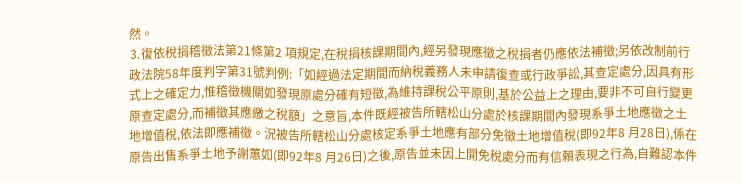然。
⒊復依稅捐稽徵法第21條第2 項規定,在稅捐核課期間內,經另發現應徵之稅捐者仍應依法補徵;另依改制前行政法院58年度判字第31號判例:「如經過法定期間而納稅義務人未申請復查或行政爭訟,其查定處分,因具有形式上之確定力,惟稽徵機關如發現原處分確有短徵,為維持課稅公平原則,基於公益上之理由,要非不可自行變更原查定處分,而補徵其應繳之稅額」之意旨,本件既經被告所轄松山分處於核課期間內發現系爭土地應徵之土地增值稅,依法即應補徵。況被告所轄松山分處核定系爭土地應有部分免徵土地增值稅(即92年8 月28日),係在原告出售系爭土地予謝蕙如(即92年8 月26日)之後,原告並未因上開免稅處分而有信賴表現之行為,自難認本件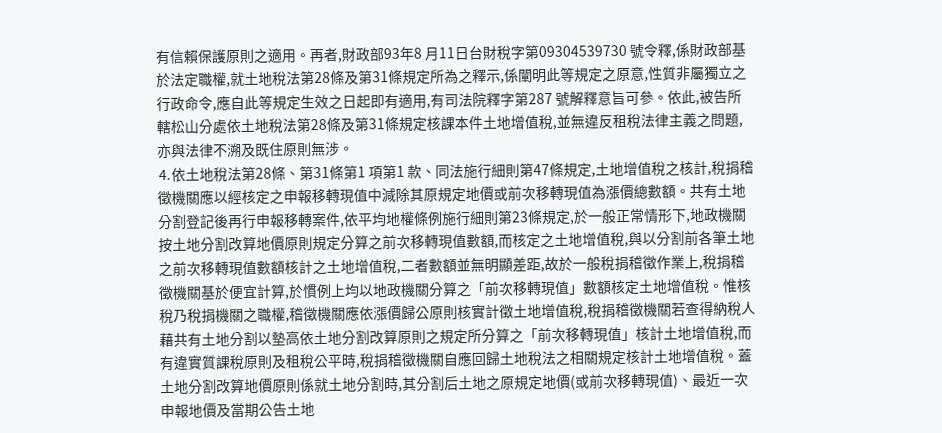有信賴保護原則之適用。再者,財政部93年8 月11日台財稅字第09304539730 號令釋,係財政部基於法定職權,就土地稅法第28條及第31條規定所為之釋示,係闡明此等規定之原意,性質非屬獨立之行政命令,應自此等規定生效之日起即有適用,有司法院釋字第287 號解釋意旨可參。依此,被告所轄松山分處依土地稅法第28條及第31條規定核課本件土地增值稅,並無違反租稅法律主義之問題,亦與法律不溯及既住原則無涉。
⒋依土地稅法第28條、第31條第1 項第1 款、同法施行細則第47條規定,土地增值稅之核計,稅捐稽徵機關應以經核定之申報移轉現值中減除其原規定地價或前次移轉現值為漲價總數額。共有土地分割登記後再行申報移轉案件,依平均地權條例施行細則第23條規定,於一般正常情形下,地政機關按土地分割改算地價原則規定分算之前次移轉現值數額,而核定之土地增值稅,與以分割前各筆土地之前次移轉現值數額核計之土地增值稅,二者數額並無明顯差距,故於一般稅捐稽徵作業上,稅捐稽徵機關基於便宜計算,於慣例上均以地政機關分算之「前次移轉現值」數額核定土地增值稅。惟核稅乃稅捐機關之職權,稽徵機關應依漲價歸公原則核實計徵土地增值稅,稅捐稽徵機關若查得納稅人藉共有土地分割以墊高依土地分割改算原則之規定所分算之「前次移轉現值」核計土地增值稅,而有違實質課稅原則及租稅公平時,稅捐稽徵機關自應回歸土地稅法之相關規定核計土地增值稅。蓋土地分割改算地價原則係就土地分割時,其分割后土地之原規定地價(或前次移轉現值)、最近一次申報地價及當期公告土地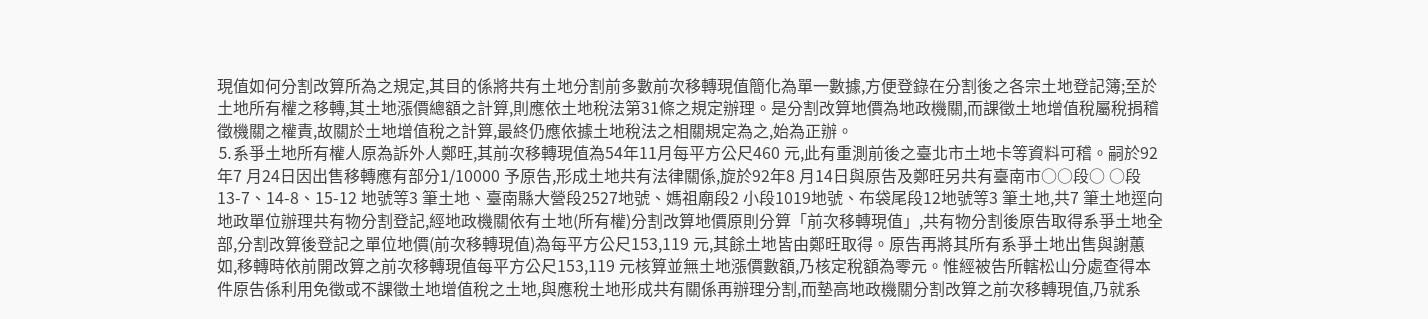現值如何分割改算所為之規定,其目的係將共有土地分割前多數前次移轉現值簡化為單一數據,方便登錄在分割後之各宗土地登記簿;至於土地所有權之移轉,其土地漲價總額之計算,則應依土地稅法第31條之規定辦理。是分割改算地價為地政機關,而課徵土地增值稅屬稅捐稽徵機關之權責,故關於土地增值稅之計算,最終仍應依據土地稅法之相關規定為之,始為正辦。
⒌系爭土地所有權人原為訴外人鄭旺,其前次移轉現值為54年11月每平方公尺460 元,此有重測前後之臺北市土地卡等資料可稽。嗣於92年7 月24日因出售移轉應有部分1/10000 予原告,形成土地共有法律關係,旋於92年8 月14日與原告及鄭旺另共有臺南市○○段○ ○段13-7、14-8、15-12 地號等3 筆土地、臺南縣大營段2527地號、媽祖廟段2 小段1019地號、布袋尾段12地號等3 筆土地,共7 筆土地逕向地政單位辦理共有物分割登記,經地政機關依有土地(所有權)分割改算地價原則分算「前次移轉現值」,共有物分割後原告取得系爭土地全部,分割改算後登記之單位地價(前次移轉現值)為每平方公尺153,119 元,其餘土地皆由鄭旺取得。原告再將其所有系爭土地出售與謝蕙如,移轉時依前開改算之前次移轉現值每平方公尺153,119 元核算並無土地漲價數額,乃核定稅額為零元。惟經被告所轄松山分處查得本件原告係利用免徵或不課徵土地增值稅之土地,與應稅土地形成共有關係再辦理分割,而墊高地政機關分割改算之前次移轉現值,乃就系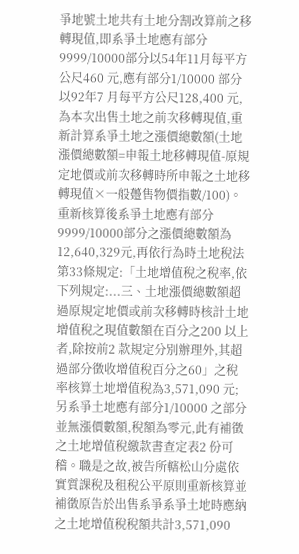爭地號土地共有土地分割改算前之移轉現值,即系爭土地應有部分9999/10000部分以54年11月每平方公尺460 元,應有部分1/10000 部分以92年7 月每平方公尺128,400 元,為本次出售土地之前次移轉現值,重新計算系爭土地之漲價總數額(土地漲價總數額=申報土地移轉現值-原規定地價或前次移轉時所申報之土地移轉現值×一般躉售物價指數/100)。重新核算後系爭土地應有部分9999/10000部分之漲價總數額為12,640,329元,再依行為時土地稅法第33條規定:「土地增值稅之稅率,依下列規定:...三、土地漲價總數額超過原規定地價或前次移轉時核計土地增值稅之現值數額在百分之200 以上者,除按前2 款規定分別辦理外,其超過部分徵收增值稅百分之60」之稅率核算土地增值稅為3,571,090 元;另系爭土地應有部分1/10000 之部分並無漲價數額,稅額為零元,此有補徵之土地增值稅繳款書查定表2 份可稽。職是之故,被告所轄松山分處依實質課稅及租稅公平原則重新核算並補徵原告於出售系爭系爭土地時應納之土地增值稅稅額共計3,571,090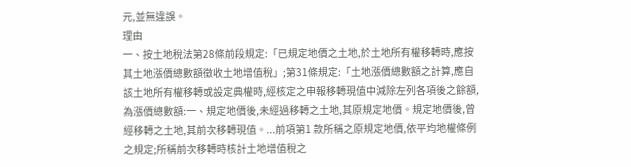元,並無違誤。
理由
一、按土地稅法第28條前段規定:「已規定地價之土地,於土地所有權移轉時,應按其土地漲價總數額徵收土地增值稅」;第31條規定:「土地漲價總數額之計算,應自該土地所有權移轉或設定典權時,經核定之申報移轉現值中減除左列各項後之餘額,為漲價總數額:一、規定地價後,未經過移轉之土地,其原規定地價。規定地價後,曾經移轉之土地,其前次移轉現值。...前項第1 款所稱之原規定地價,依平均地權條例之規定;所稱前次移轉時核計土地增值稅之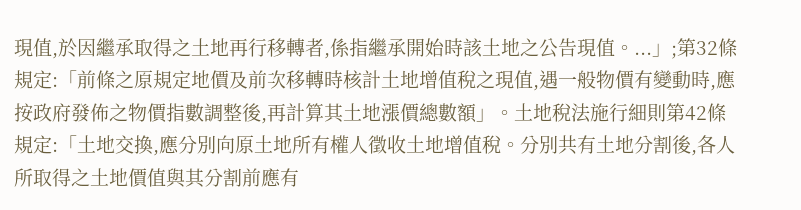現值,於因繼承取得之土地再行移轉者,係指繼承開始時該土地之公告現值。...」;第32條規定:「前條之原規定地價及前次移轉時核計土地增值稅之現值,遇一般物價有變動時,應按政府發佈之物價指數調整後,再計算其土地漲價總數額」。土地稅法施行細則第42條規定:「土地交換,應分別向原土地所有權人徵收土地增值稅。分別共有土地分割後,各人所取得之土地價值與其分割前應有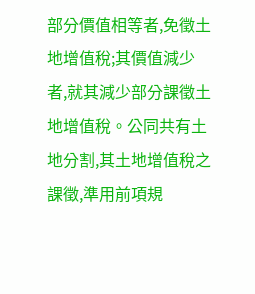部分價值相等者,免徵土地增值稅;其價值減少者,就其減少部分課徵土地增值稅。公同共有土地分割,其土地增值稅之課徵,準用前項規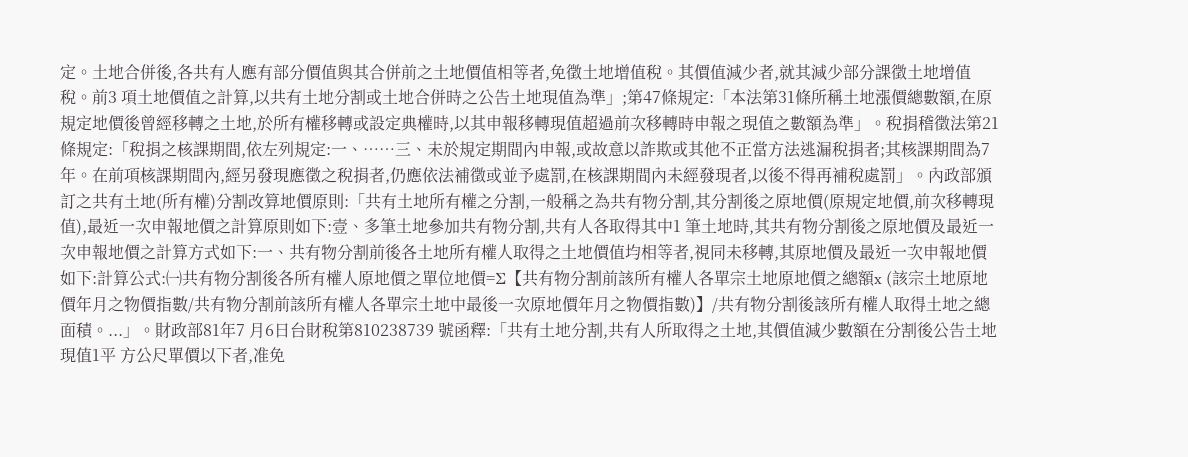定。土地合併後,各共有人應有部分價值與其合併前之土地價值相等者,免徵土地增值稅。其價值減少者,就其減少部分課徵土地增值稅。前3 項土地價值之計算,以共有土地分割或土地合併時之公告土地現值為準」;第47條規定:「本法第31條所稱土地漲價總數額,在原規定地價後曾經移轉之土地,於所有權移轉或設定典權時,以其申報移轉現值超過前次移轉時申報之現值之數額為準」。稅捐稽徵法第21條規定:「稅捐之核課期間,依左列規定:一、……三、未於規定期間內申報,或故意以詐欺或其他不正當方法逃漏稅捐者;其核課期間為7 年。在前項核課期間內,經另發現應徵之稅捐者,仍應依法補徵或並予處罰,在核課期間內未經發現者,以後不得再補稅處罰」。內政部頒訂之共有土地(所有權)分割改算地價原則:「共有土地所有權之分割,一般稱之為共有物分割,其分割後之原地價(原規定地價,前次移轉現值),最近一次申報地價之計算原則如下:壹、多筆土地參加共有物分割,共有人各取得其中1 筆土地時,其共有物分割後之原地價及最近一次申報地價之計算方式如下:一、共有物分割前後各土地所有權人取得之土地價值均相等者,視同未移轉,其原地價及最近一次申報地價如下:計算公式:㈠共有物分割後各所有權人原地價之單位地價=Σ【共有物分割前該所有權人各單宗土地原地價之總額x (該宗土地原地價年月之物價指數/共有物分割前該所有權人各單宗土地中最後一次原地價年月之物價指數)】/共有物分割後該所有權人取得土地之總面積。...」。財政部81年7 月6日台財稅第810238739 號函釋:「共有土地分割,共有人所取得之土地,其價值減少數額在分割後公告土地現值1平 方公尺單價以下者,准免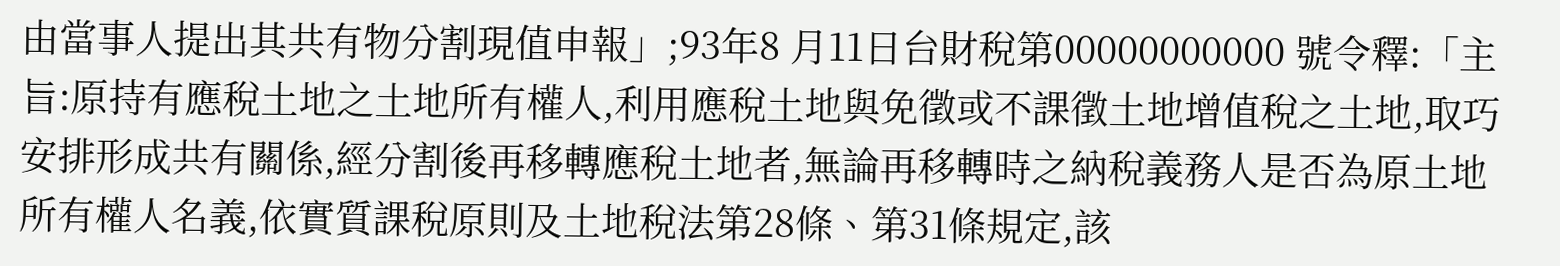由當事人提出其共有物分割現值申報」;93年8 月11日台財稅第00000000000 號令釋:「主旨:原持有應稅土地之土地所有權人,利用應稅土地與免徵或不課徵土地增值稅之土地,取巧安排形成共有關係,經分割後再移轉應稅土地者,無論再移轉時之納稅義務人是否為原土地所有權人名義,依實質課稅原則及土地稅法第28條、第31條規定,該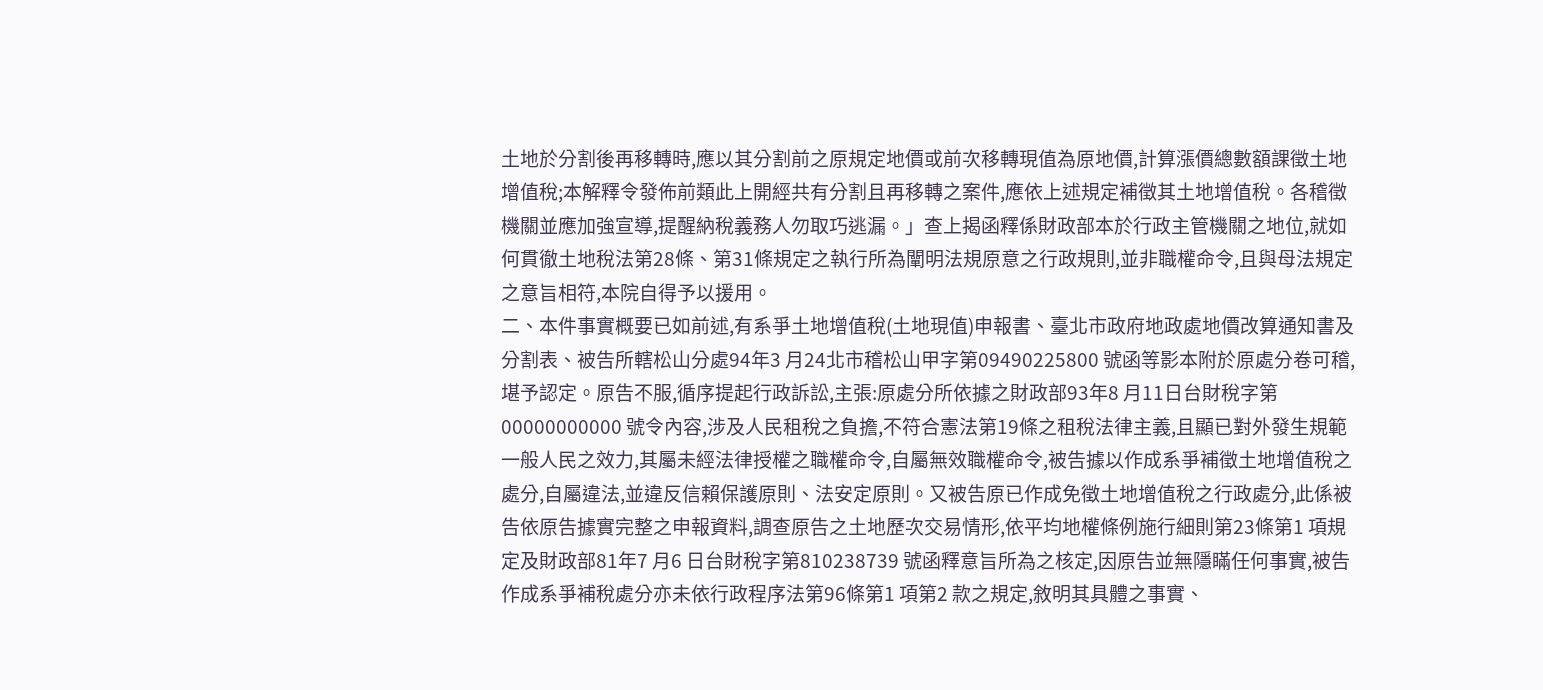土地於分割後再移轉時,應以其分割前之原規定地價或前次移轉現值為原地價,計算漲價總數額課徵土地增值稅;本解釋令發佈前類此上開經共有分割且再移轉之案件,應依上述規定補徵其土地增值稅。各稽徵機關並應加強宣導,提醒納稅義務人勿取巧逃漏。」查上揭函釋係財政部本於行政主管機關之地位,就如何貫徹土地稅法第28條、第31條規定之執行所為闡明法規原意之行政規則,並非職權命令,且與母法規定之意旨相符,本院自得予以援用。
二、本件事實概要已如前述,有系爭土地增值稅(土地現值)申報書、臺北市政府地政處地價改算通知書及分割表、被告所轄松山分處94年3 月24北市稽松山甲字第09490225800 號函等影本附於原處分卷可稽,堪予認定。原告不服,循序提起行政訴訟,主張:原處分所依據之財政部93年8 月11日台財稅字第00000000000 號令內容,涉及人民租稅之負擔,不符合憲法第19條之租稅法律主義,且顯已對外發生規範一般人民之效力,其屬未經法律授權之職權命令,自屬無效職權命令,被告據以作成系爭補徵土地增值稅之處分,自屬違法,並違反信賴保護原則、法安定原則。又被告原已作成免徵土地增值稅之行政處分,此係被告依原告據實完整之申報資料,調查原告之土地歷次交易情形,依平均地權條例施行細則第23條第1 項規定及財政部81年7 月6 日台財稅字第810238739 號函釋意旨所為之核定,因原告並無隱瞞任何事實,被告作成系爭補稅處分亦未依行政程序法第96條第1 項第2 款之規定,敘明其具體之事實、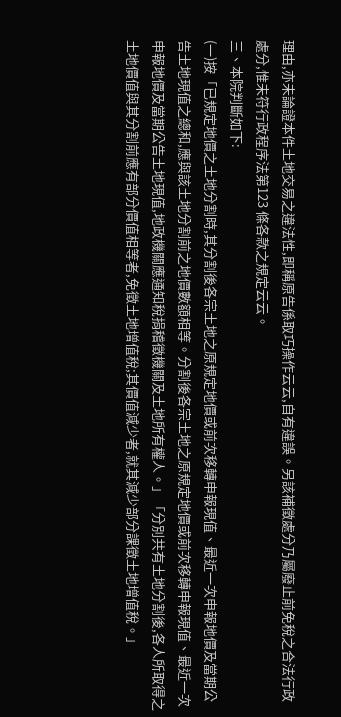理由,亦未論證本件土地交易之違法性,即稱原告係取巧操作云云,自有違誤。另該補徵處分乃屬廢止前免稅之合法行政處分,惟未符行政程序法第123 條各款之規定云云。
三、本院判斷如下:
(一)按「已規定地價之土地分割時,其分割後各宗土地之原規定地價或前次移轉申報現值、最近一次申報地價及當期公告土地現值之總和,應與該土地分割前之地價數額相等。分割後各宗土地之原規定地價或前次移轉申報現值、最近一次申報地價及當期公告土地現值,地政機關應通知稅捐稽徵機關及土地所有權人。」「分別共有土地分割後,各人所取得之土地價值與其分割前應有部分價值相等者,免徵土地增值稅;其價值減少者,就其減少部分課徵土地增值稅。」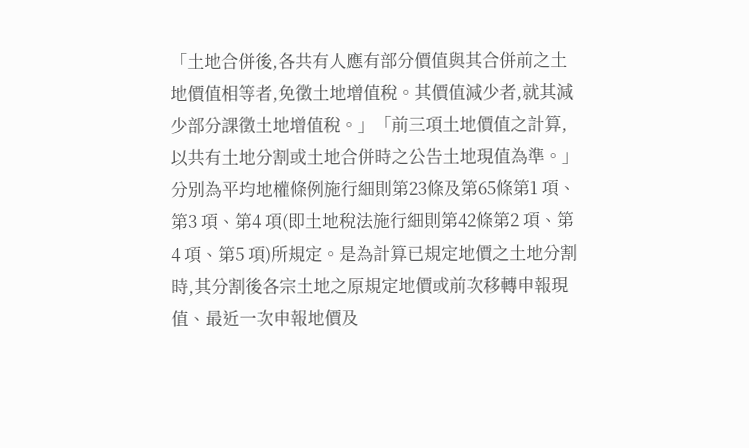「土地合併後,各共有人應有部分價值與其合併前之土地價值相等者,免徵土地增值稅。其價值減少者,就其減少部分課徵土地增值稅。」「前三項土地價值之計算,以共有土地分割或土地合併時之公告土地現值為準。」分別為平均地權條例施行細則第23條及第65條第1 項、第3 項、第4 項(即土地稅法施行細則第42條第2 項、第4 項、第5 項)所規定。是為計算已規定地價之土地分割時,其分割後各宗土地之原規定地價或前次移轉申報現值、最近一次申報地價及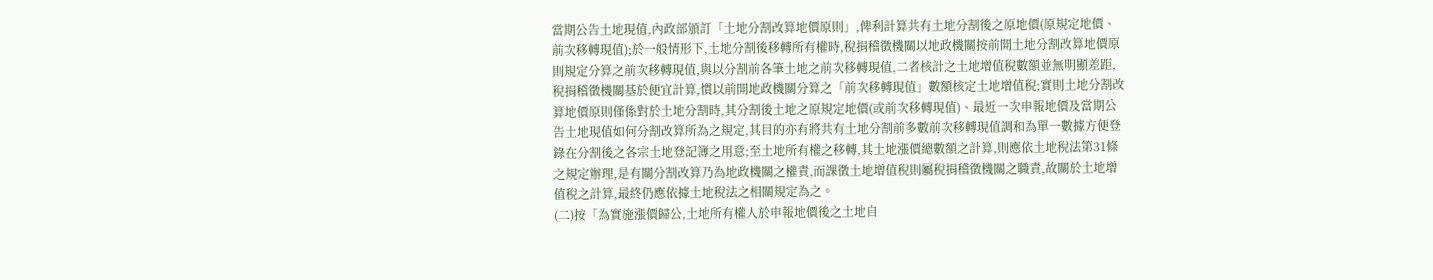當期公告土地現值,內政部頒訂「土地分割改算地價原則」,俾利計算共有土地分割後之原地價(原規定地價、前次移轉現值);於一般情形下,土地分割後移轉所有權時,稅捐稽徵機關以地政機關按前開土地分割改算地價原則規定分算之前次移轉現值,與以分割前各筆土地之前次移轉現值,二者核計之土地增值稅數額並無明顯差距,稅捐稽徵機關基於便宜計算,慣以前開地政機關分算之「前次移轉現值」數額核定土地增值稅;實則土地分割改算地價原則僅係對於土地分割時,其分割後土地之原規定地價(或前次移轉現值)、最近一次申報地價及當期公告土地現值如何分割改算所為之規定,其目的亦有將共有土地分割前多數前次移轉現值調和為單一數據方便登錄在分割後之各宗土地登記簿之用意;至土地所有權之移轉,其土地漲價總數額之計算,則應依土地稅法第31條之規定辦理,是有關分割改算乃為地政機關之權責,而課徵土地增值稅則屬稅捐稽徵機關之職責,故關於土地增值稅之計算,最終仍應依據土地稅法之相關規定為之。
(二)按「為實施漲價歸公,土地所有權人於申報地價後之土地自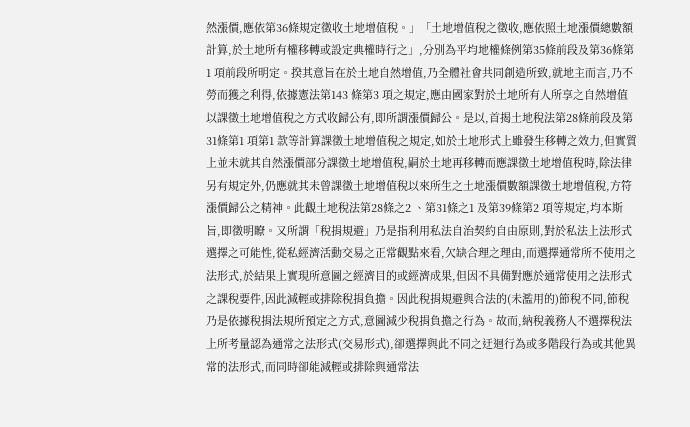然漲價,應依第36條規定徵收土地增值稅。」「土地增值稅之徵收,應依照土地漲價總數額計算,於土地所有權移轉或設定典權時行之」,分別為平均地權條例第35條前段及第36條第1 項前段所明定。揆其意旨在於土地自然增值,乃全體社會共同創造所致,就地主而言,乃不勞而獲之利得,依據憲法第143 條第3 項之規定,應由國家對於土地所有人所享之自然增值以課徵土地增值稅之方式收歸公有,即所謂漲價歸公。是以,首揭土地稅法第28條前段及第31條第1 項第1 款等計算課徵土地增值稅之規定,如於土地形式上雖發生移轉之效力,但實質上並未就其自然漲價部分課徵土地增值稅,嗣於土地再移轉而應課徵土地增值稅時,除法律另有規定外,仍應就其未曾課徵土地增值稅以來所生之土地漲價數額課徵土地增值稅,方符漲價歸公之精神。此觀土地稅法第28條之2 、第31條之1 及第39條第2 項等規定,均本斯旨,即徵明瞭。又所謂「稅捐規避」乃是指利用私法自治契約自由原則,對於私法上法形式選擇之可能性,從私經濟活動交易之正常觀點來看,欠缺合理之理由,而選擇通常所不使用之法形式,於結果上實現所意圖之經濟目的或經濟成果,但因不具備對應於通常使用之法形式之課稅要件,因此減輕或排除稅捐負擔。因此稅捐規避與合法的(未濫用的)節稅不同,節稅乃是依據稅捐法規所預定之方式,意圖減少稅捐負擔之行為。故而,納稅義務人不選擇稅法上所考量認為通常之法形式(交易形式),卻選擇與此不同之迂迴行為或多階段行為或其他異常的法形式,而同時卻能減輕或排除與通常法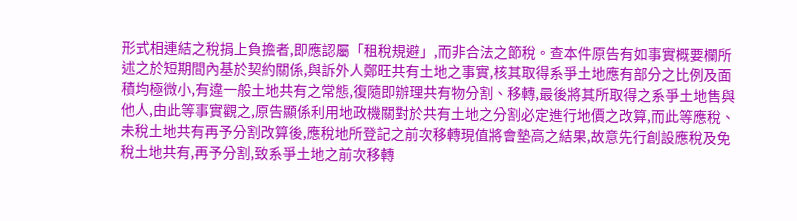形式相連結之稅捐上負擔者,即應認屬「租稅規避」,而非合法之節稅。查本件原告有如事實概要欄所述之於短期間內基於契約關係,與訴外人鄭旺共有土地之事實,核其取得系爭土地應有部分之比例及面積均極微小,有違一般土地共有之常態,復隨即辦理共有物分割、移轉,最後將其所取得之系爭土地售與他人,由此等事實觀之,原告顯係利用地政機關對於共有土地之分割必定進行地價之改算,而此等應稅、未稅土地共有再予分割改算後,應稅地所登記之前次移轉現值將會墊高之結果,故意先行創設應稅及免稅土地共有,再予分割,致系爭土地之前次移轉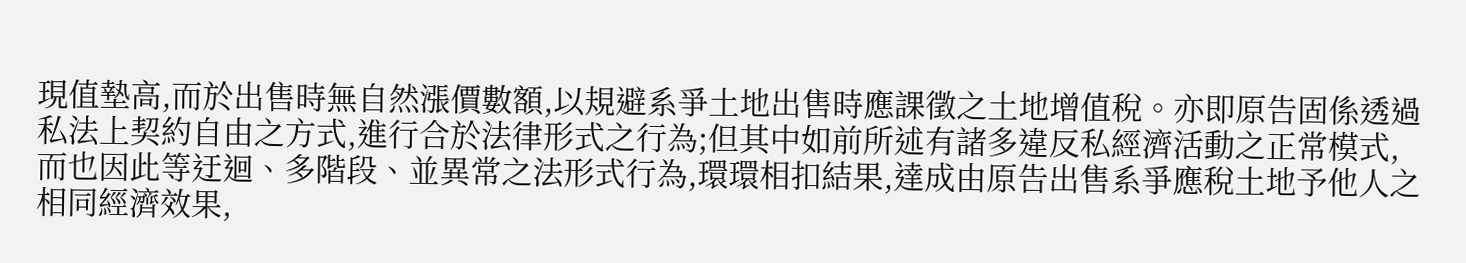現值墊高,而於出售時無自然漲價數額,以規避系爭土地出售時應課徵之土地增值稅。亦即原告固係透過私法上契約自由之方式,進行合於法律形式之行為;但其中如前所述有諸多違反私經濟活動之正常模式,而也因此等迂迴、多階段、並異常之法形式行為,環環相扣結果,達成由原告出售系爭應稅土地予他人之相同經濟效果,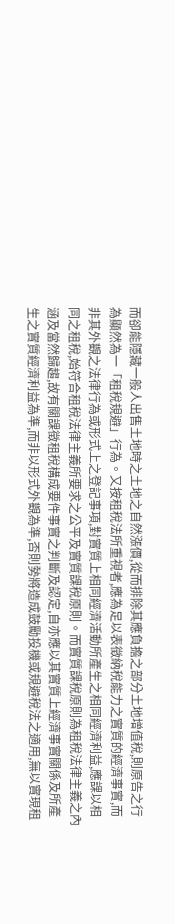而卻能隱藏一般人出售土地時之土地之自然漲價,從而排除其應負擔之部分土地增值稅,則原告之行為顯然為一「租稅規避」行為。又按租稅法所重視者,應為足以表徵納稅能力之實質的經濟事實,而非其外觀之法律行為或形式上之登記事項,對實質上相同經濟活動所產生之相同經濟利益,應課以相同之租稅,始符合租稅法律主義所要求之公平及實質課稅原則。而實質課稅原則為租稅法律主義之內涵及當然歸趨,故有關課徵租稅構成要件事實之判斷及認定,自亦應以其實質上經濟事實關係及所產生之實質經濟利益為準,而非以形式外觀為準,否則勢將造成鼓勵投機或規避稅法之適用,無以實現租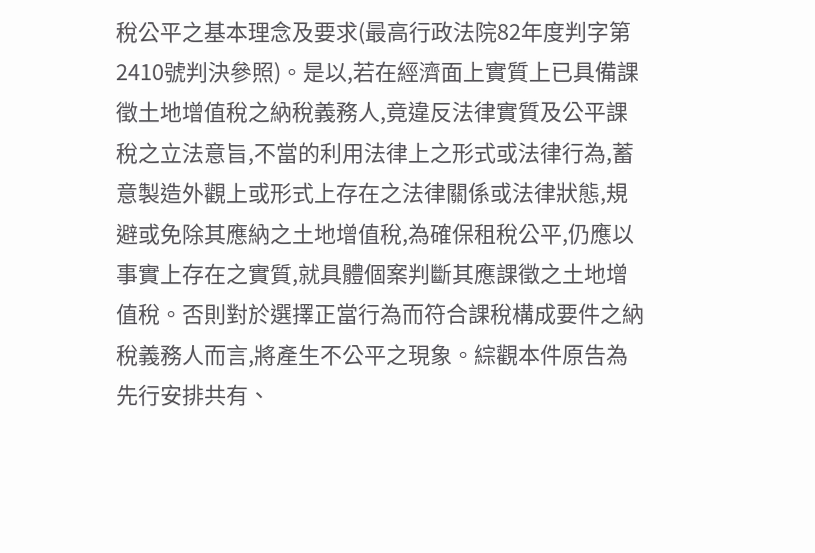稅公平之基本理念及要求(最高行政法院82年度判字第2410號判決參照)。是以,若在經濟面上實質上已具備課徵土地增值稅之納稅義務人,竟違反法律實質及公平課稅之立法意旨,不當的利用法律上之形式或法律行為,蓄意製造外觀上或形式上存在之法律關係或法律狀態,規避或免除其應納之土地增值稅,為確保租稅公平,仍應以事實上存在之實質,就具體個案判斷其應課徵之土地增值稅。否則對於選擇正當行為而符合課稅構成要件之納稅義務人而言,將產生不公平之現象。綜觀本件原告為先行安排共有、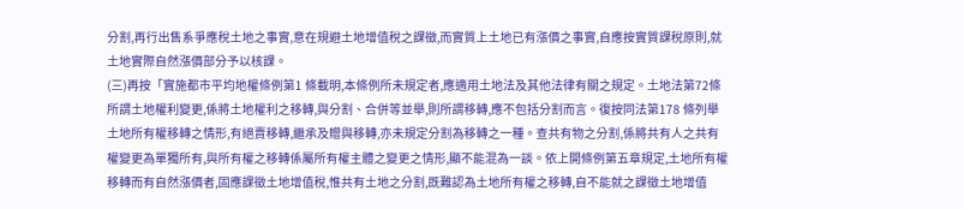分割,再行出售系爭應稅土地之事實,意在規避土地增值稅之課徵,而實質上土地已有漲價之事實,自應按實質課稅原則,就土地實際自然漲價部分予以核課。
(三)再按「實施都市平均地權條例第1 條載明,本條例所未規定者,應適用土地法及其他法律有關之規定。土地法第72條所謂土地權利變更,係將土地權利之移轉,與分割、合併等並舉,則所謂移轉,應不包括分割而言。復按同法第178 條列舉土地所有權移轉之情形,有絕賣移轉,繼承及贈與移轉,亦未規定分割為移轉之一種。查共有物之分割,係將共有人之共有權變更為單獨所有,與所有權之移轉係屬所有權主體之變更之情形,顯不能混為一談。依上開條例第五章規定,土地所有權移轉而有自然漲價者,固應課徵土地增值稅,惟共有土地之分割,既難認為土地所有權之移轉,自不能就之課徵土地增值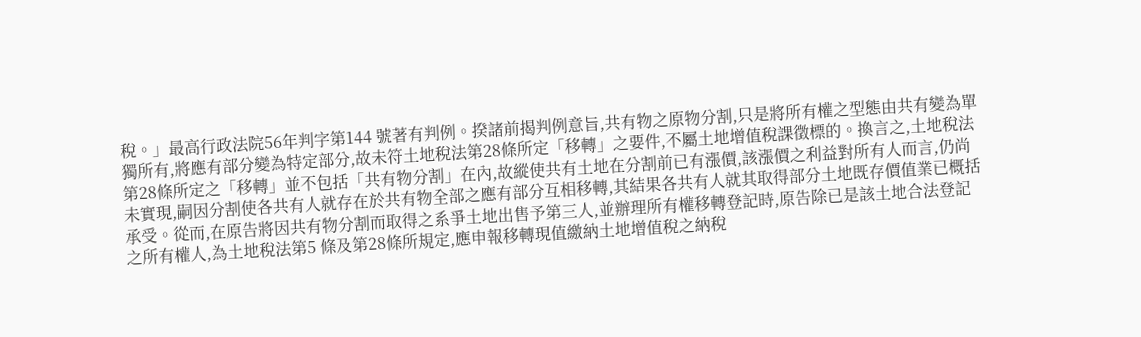稅。」最高行政法院56年判字第144 號著有判例。揆諸前揭判例意旨,共有物之原物分割,只是將所有權之型態由共有變為單獨所有,將應有部分變為特定部分,故未符土地稅法第28條所定「移轉」之要件,不屬土地增值稅課徵標的。換言之,土地稅法第28條所定之「移轉」並不包括「共有物分割」在內,故縱使共有土地在分割前已有漲價,該漲價之利益對所有人而言,仍尚未實現,嗣因分割使各共有人就存在於共有物全部之應有部分互相移轉,其結果各共有人就其取得部分土地既存價值業已概括承受。從而,在原告將因共有物分割而取得之系爭土地出售予第三人,並辦理所有權移轉登記時,原告除已是該土地合法登記之所有權人,為土地稅法第5 條及第28條所規定,應申報移轉現值繳納土地增值稅之納稅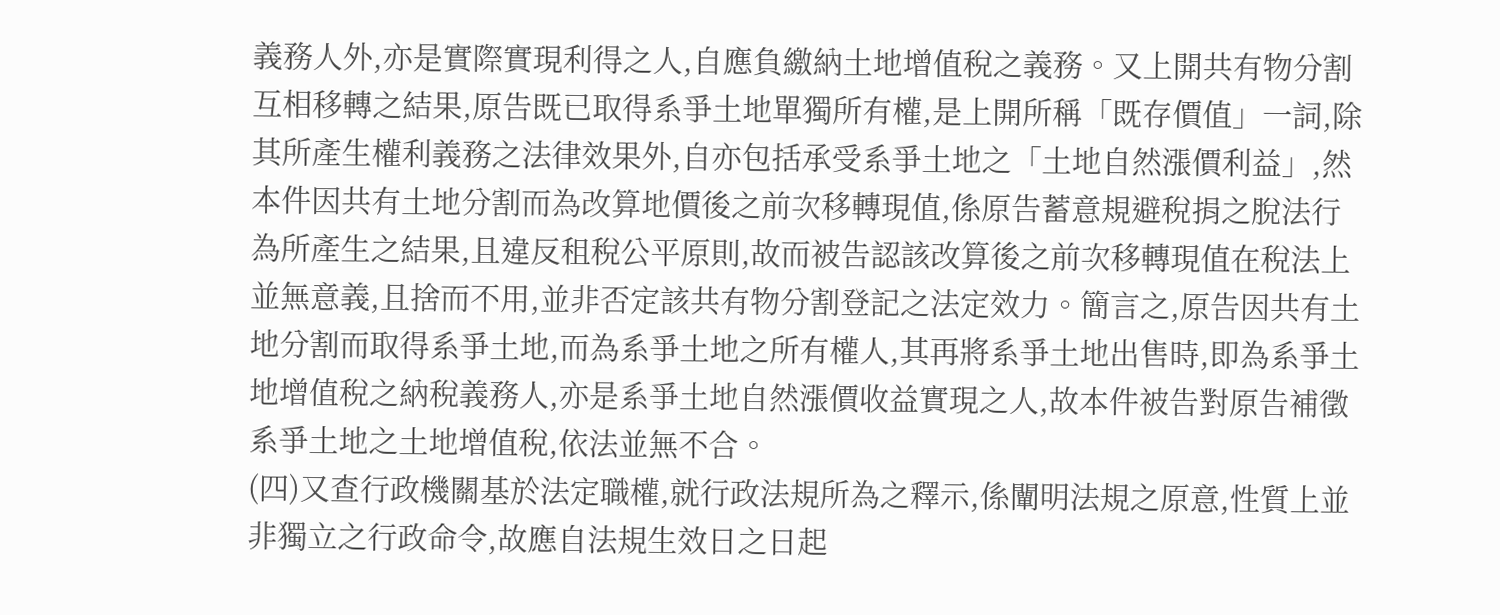義務人外,亦是實際實現利得之人,自應負繳納土地增值稅之義務。又上開共有物分割互相移轉之結果,原告既已取得系爭土地單獨所有權,是上開所稱「既存價值」一詞,除其所產生權利義務之法律效果外,自亦包括承受系爭土地之「土地自然漲價利益」,然本件因共有土地分割而為改算地價後之前次移轉現值,係原告蓄意規避稅捐之脫法行為所產生之結果,且違反租稅公平原則,故而被告認該改算後之前次移轉現值在稅法上並無意義,且捨而不用,並非否定該共有物分割登記之法定效力。簡言之,原告因共有土地分割而取得系爭土地,而為系爭土地之所有權人,其再將系爭土地出售時,即為系爭土地增值稅之納稅義務人,亦是系爭土地自然漲價收益實現之人,故本件被告對原告補徵系爭土地之土地增值稅,依法並無不合。
(四)又查行政機關基於法定職權,就行政法規所為之釋示,係闡明法規之原意,性質上並非獨立之行政命令,故應自法規生效日之日起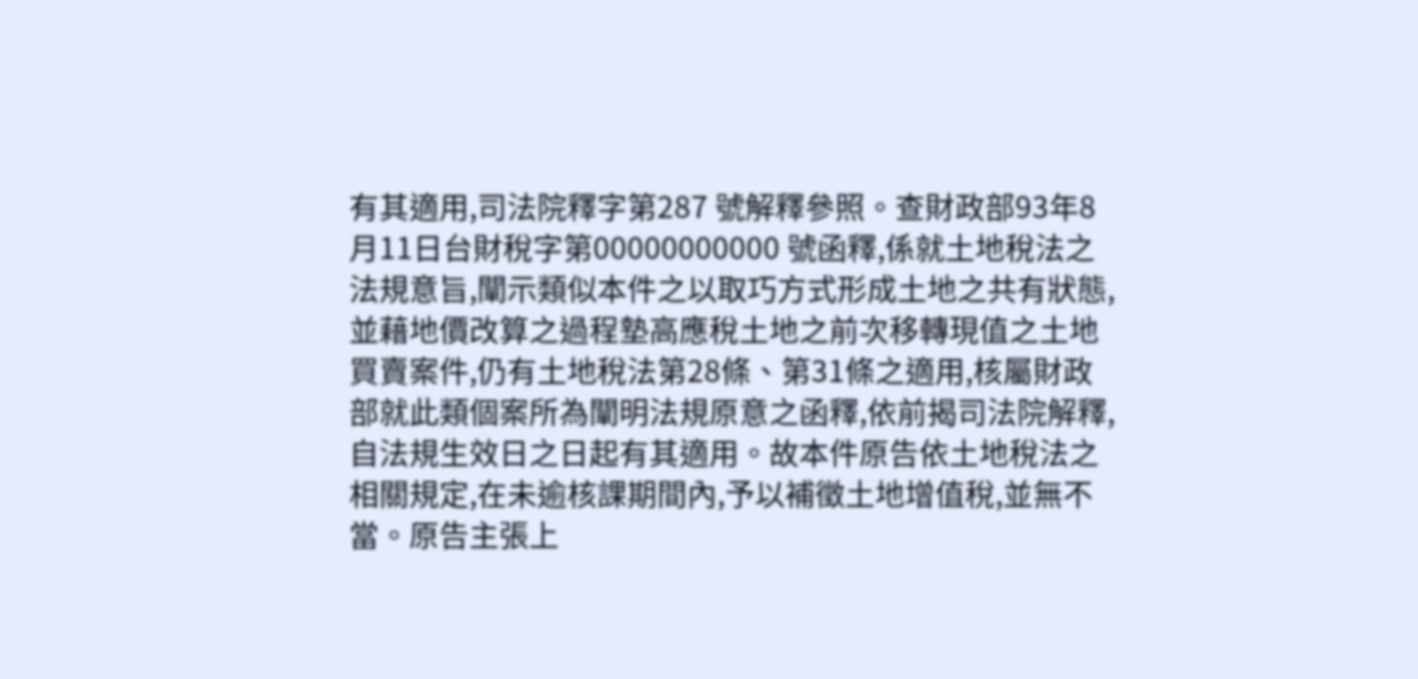有其適用,司法院釋字第287 號解釋參照。查財政部93年8 月11日台財稅字第00000000000 號函釋,係就土地稅法之法規意旨,闡示類似本件之以取巧方式形成土地之共有狀態,並藉地價改算之過程墊高應稅土地之前次移轉現值之土地買賣案件,仍有土地稅法第28條、第31條之適用,核屬財政部就此類個案所為闡明法規原意之函釋,依前揭司法院解釋,自法規生效日之日起有其適用。故本件原告依土地稅法之相關規定,在未逾核課期間內,予以補徵土地增值稅,並無不當。原告主張上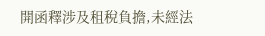開函釋涉及租稅負擔,未經法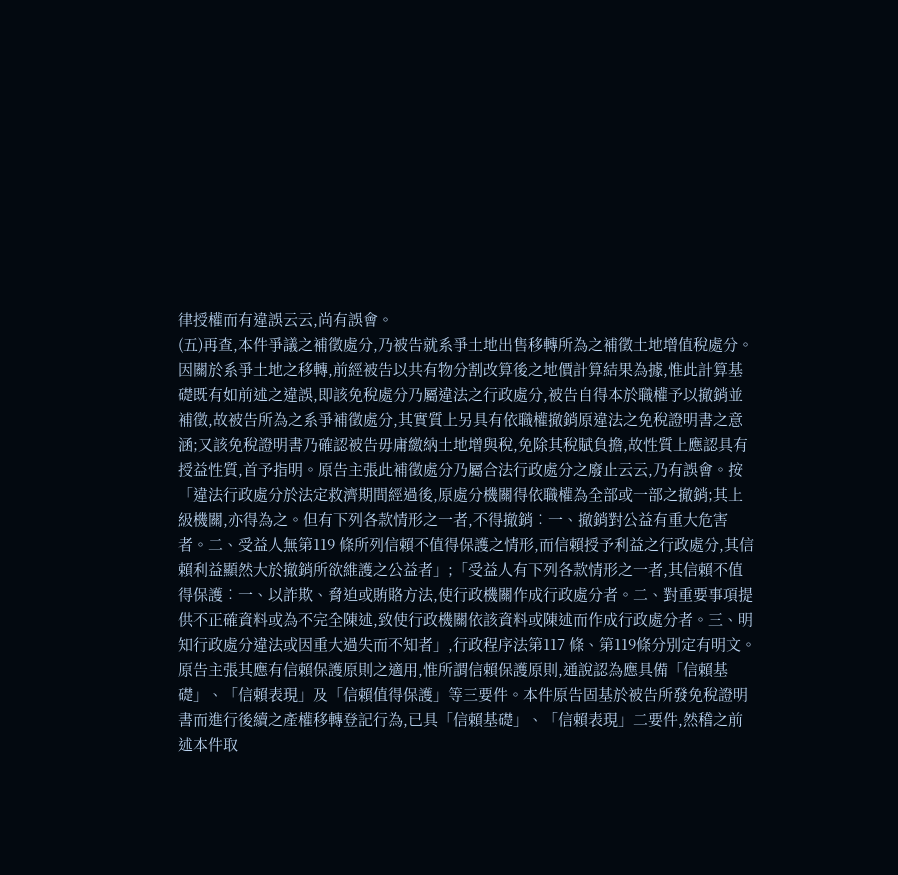律授權而有違誤云云,尚有誤會。
(五)再查,本件爭議之補徵處分,乃被告就系爭土地出售移轉所為之補徵土地增值稅處分。因關於系爭土地之移轉,前經被告以共有物分割改算後之地價計算結果為據,惟此計算基礎既有如前述之違誤,即該免稅處分乃屬違法之行政處分,被告自得本於職權予以撤銷並補徵,故被告所為之系爭補徵處分,其實質上另具有依職權撤銷原違法之免稅證明書之意涵;又該免稅證明書乃確認被告毋庸繳納土地增與稅,免除其稅賦負擔,故性質上應認具有授益性質,首予指明。原告主張此補徵處分乃屬合法行政處分之廢止云云,乃有誤會。按「違法行政處分於法定救濟期間經過後,原處分機關得依職權為全部或一部之撤銷;其上級機關,亦得為之。但有下列各款情形之一者,不得撤銷︰一、撤銷對公益有重大危害者。二、受益人無第119 條所列信賴不值得保護之情形,而信賴授予利益之行政處分,其信賴利益顯然大於撤銷所欲維護之公益者」;「受益人有下列各款情形之一者,其信賴不值得保護︰一、以詐欺、脅迫或賄賂方法,使行政機關作成行政處分者。二、對重要事項提供不正確資料或為不完全陳述,致使行政機關依該資料或陳述而作成行政處分者。三、明知行政處分違法或因重大過失而不知者」,行政程序法第117 條、第119條分別定有明文。原告主張其應有信賴保護原則之適用,惟所謂信賴保護原則,通說認為應具備「信賴基礎」、「信賴表現」及「信賴值得保護」等三要件。本件原告固基於被告所發免稅證明書而進行後續之產權移轉登記行為,已具「信賴基礎」、「信賴表現」二要件,然稽之前述本件取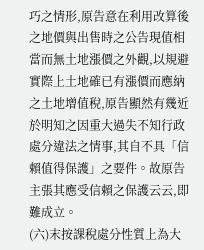巧之情形,原告意在利用改算後之地價與出售時之公告現值相當而無土地漲價之外觀,以規避實際上土地確已有漲價而應納之土地增值稅,原告顯然有幾近於明知之因重大過失不知行政處分違法之情事,其自不具「信賴值得保護」之要件。故原告主張其應受信賴之保護云云,即難成立。
(六)末按課稅處分性質上為大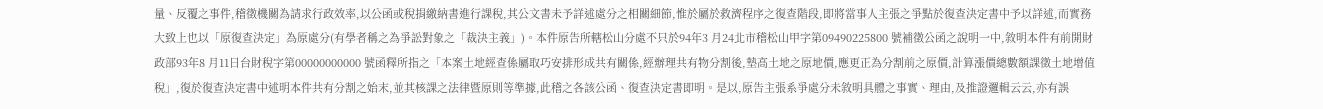量、反覆之事件,稽徵機關為請求行政效率,以公函或稅捐繳納書進行課稅,其公文書未予詳述處分之相關細節,惟於屬於救濟程序之復查階段,即將當事人主張之爭點於復查決定書中予以詳述,而實務大致上也以「原復查決定」為原處分(有學者稱之為爭訟對象之「裁決主義」)。本件原告所轄松山分處不只於94年3 月24北市稽松山甲字第09490225800 號補徵公函之說明一中,敘明本件有前開財政部93年8 月11日台財稅字第00000000000 號函釋所指之「本案土地經查係屬取巧安排形成共有關係,經辦理共有物分割後,墊高土地之原地價,應更正為分割前之原價,計算漲價總數額課徵土地增值稅」,復於復查決定書中述明本件共有分割之始末,並其核課之法律暨原則等準據,此稽之各該公函、復查決定書即明。是以,原告主張系爭處分未敘明具體之事實、理由,及推證邏輯云云,亦有誤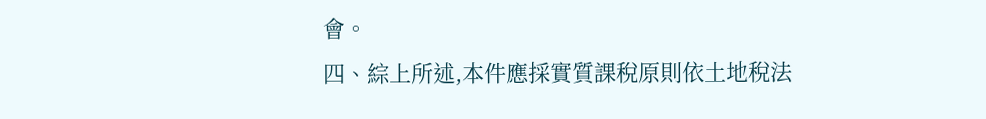會。
四、綜上所述,本件應採實質課稅原則依土地稅法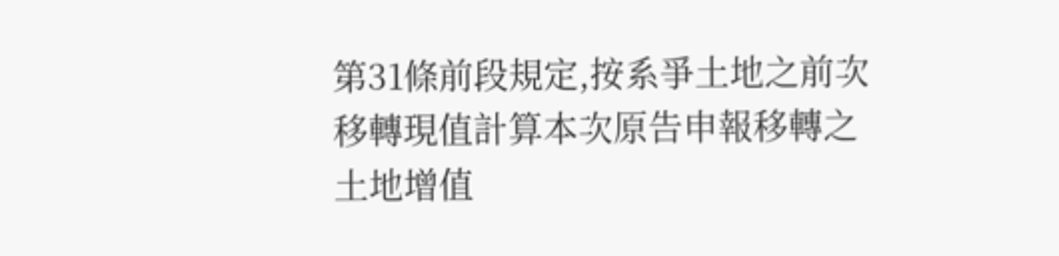第31條前段規定,按系爭土地之前次移轉現值計算本次原告申報移轉之土地增值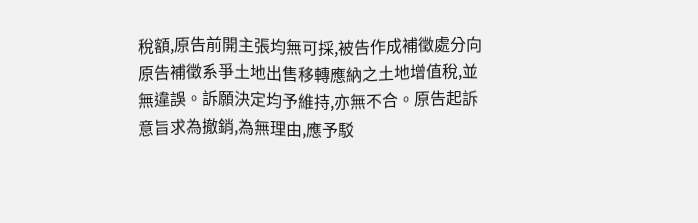稅額,原告前開主張均無可採,被告作成補徵處分向原告補徵系爭土地出售移轉應納之土地增值稅,並無違誤。訴願決定均予維持,亦無不合。原告起訴意旨求為撤銷,為無理由,應予駁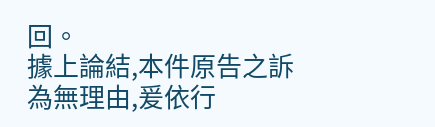回。
據上論結,本件原告之訴為無理由,爰依行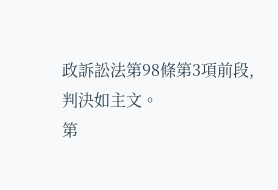政訴訟法第98條第3項前段,判決如主文。
第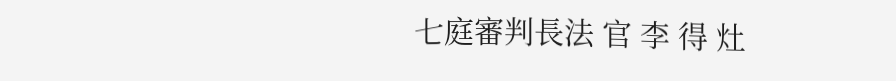七庭審判長法 官 李 得 灶